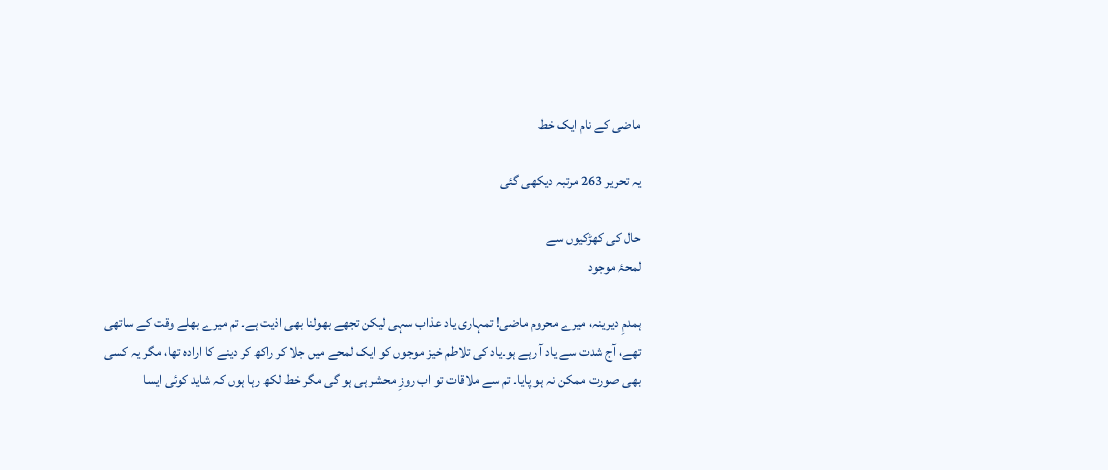ماضی کے نام ایک خط

یہ تحریر 263 مرتبہ دیکھی گئی

حال کی کھڑکیوں سے
لمحۂ موجود

ہمدمِ دیرینہ، میرے محروم ماضی! تمہاری یاد عذاب سہی لیکن تجھے بھولنا بھی اذیت ہے۔ تم میرے بھلے وقت کے ساتھی تھے، آج شدت سے یاد آ رہے ہو۔یاد کی تلاطم خیز موجوں کو ایک لمحے میں جلا کر راکھ کر دینے کا ارادہ تھا، مگر یہ کسی بھی صورت ممکن نہ ہو پایا۔ تم سے ملاقات تو اب روزِ محشر ہی ہو گی مگر خط لکھ رہا ہوں کہ شاید کوئی ایسا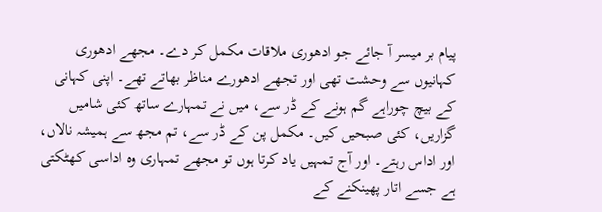پیام بر میسر آ جائے جو ادھوری ملاقات مکمل کر دے۔ مجھے ادھوری کہانیوں سے وحشت تھی اور تجھے ادھورے مناظر بھاتے تھے۔ اپنی کہانی کے بیچ چوراہے گم ہونے کے ڈر سے، میں نے تمہارے ساتھ کئی شامیں گزاریں، کئی صبحیں کیں۔ مکمل پن کے ڈر سے، تم مجھ سے ہمیشہ نالاں، اور اداس رہتے۔ اور آج تمہیں یاد کرتا ہوں تو مجھے تمہاری وہ اداسی کھٹکتی ہے جسے اتار پھینکنے کے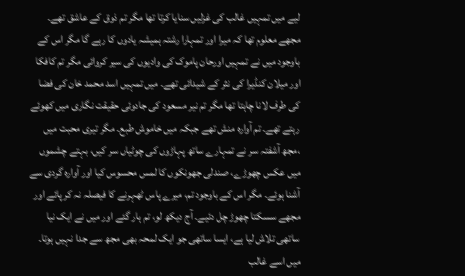لیے میں تمہیں غالب کی غزلیں سنایا کرتا تھا مگر تم ذوق کے عاشق تھے۔ مجھے معلوم تھا کہ میرا اور تمہارا رشتہ ہمیشہ یادوں کا رہے گا مگر اس کے باوجود میں نے تمہیں اورحان پاموک کی وادیوں کی سیر کروائی مگر تم کافکا اور میلان کنڈیرا کی نثر کے شیدائی تھے۔ میں تمہیں اسد محمد خان کی فضا کی طرف لانا چاہتا تھا مگر تم نیر مسعود کی جادوئی حقیقت نگاری میں کھوئے رہتے تھے۔ تم آوارہ منش تھے جبکہ میں خاموش طبع۔ مگر تیری محبت میں ،مجھ آشفتہ سر نے تمہارے ساتھ پہاڑوں کی چوٹیاں سر کیں، بہتے چشموں میں عکس چھوڑے، صندلی جھونکوں کا لمس محسوس کیا اور آوارہ گردی سے آشنا ہوئے۔ مگر اس کے باوجود تم، میرے پاس ٹھہرنے کا فیصلہ نہ کر پائے اور مجھے سسکتا چھوڑ چل دئیے۔ آج دیکھ لو، تم ہار گئے اور میں نے ایک نیا ساتھی تلاش لیا ہے، ایسا ساتھی جو ایک لمحہ بھی مجھ سے جدا نہیں ہوتا۔ میں اسے غالب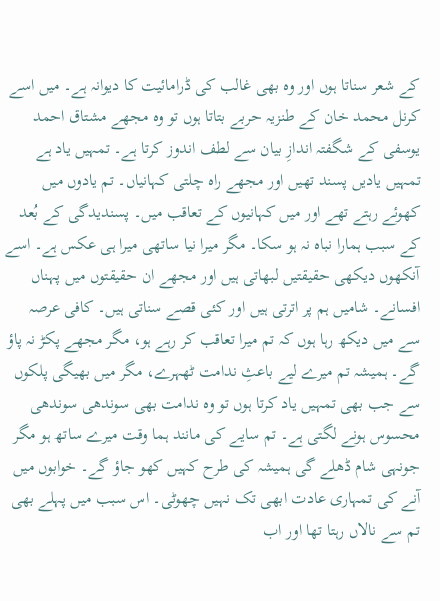کے شعر سناتا ہوں اور وہ بھی غالب کی ڈرامائیت کا دیوانہ ہے۔ میں اسے کرنل محمد خان کے طنزیہ حربے بتاتا ہوں تو وہ مجھے مشتاق احمد یوسفی کے شگفتہ اندازِ بیان سے لطف اندوز کرتا ہے۔ تمہیں یاد ہے تمہیں یادیں پسند تھیں اور مجھے راہ چلتی کہانیاں۔ تم یادوں میں کھوئے رہتے تھے اور میں کہانیوں کے تعاقب میں۔ پسندیدگی کے بُعد کے سبب ہمارا نباہ نہ ہو سکا۔ مگر میرا نیا ساتھی میرا ہی عکس ہے۔ اسے آنکھوں دیکھی حقیقتیں لبھاتی ہیں اور مجھے ان حقیقتوں میں پہناں افسانے۔ شامیں ہم پر اترتی ہیں اور کئی قصے سناتی ہیں۔ کافی عرصہ سے میں دیکھ رہا ہوں کہ تم میرا تعاقب کر رہے ہو، مگر مجھے پکڑ نہ پاؤ گے۔ ہمیشہ تم میرے لیے باعثِ ندامت ٹھہرے، مگر میں بھیگی پلکوں سے جب بھی تمہیں یاد کرتا ہوں تو وہ ندامت بھی سوندھی سوندھی محسوس ہونے لگتی ہے۔ تم سایے کی مانند ہما وقت میرے ساتھ ہو مگر جونہی شام ڈھلے گی ہمیشہ کی طرح کہیں کھو جاؤ گے۔ خوابوں میں آنے کی تمہاری عادت ابھی تک نہیں چھوٹی۔ اس سبب میں پہلے بھی تم سے نالاں رہتا تھا اور اب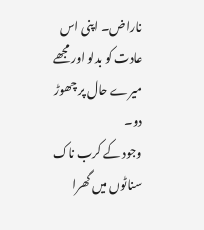ناراض۔ اپنی اس عادت کو بدلو اور مجھے میرے حال پر چھوڑ دو۔
وجود کے کرب ناک سناٹوں میں گھرا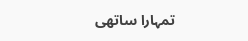تمہارا ساتھی